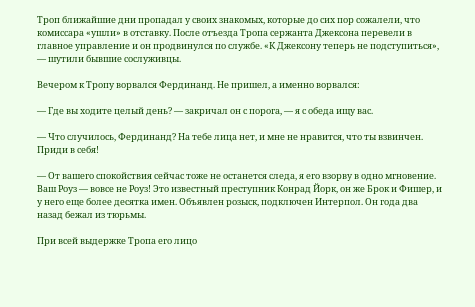Троп ближайшие дни пропадал у своих знакомых, которые до сих пор сожалели, что комиссара «ушли» в отставку. После отъезда Тропа сержанта Джексона перевели в главное управление и он продвинулся по службе. «К Джексону теперь не подступиться», — шутили бывшие сослуживцы.

Вечером к Тропу ворвался Фердинанд. Не пришел, а именно ворвался:

— Где вы ходите целый день? — закричал он с порога, — я с обеда ищу вас.

— Что случилось, Фердинанд? На тебе лица нет, и мне не нравится, что ты взвинчен. Приди в себя!

— От вашего спокойствия сейчас тоже не останется следа, я его взорву в одно мгновение. Ваш Роуз — вовсе не Роуз! Это известный преступник Конрад Йорк, он же Брок и Фишер, и у него еще более десятка имен. Объявлен розыск, подключен Интерпол. Он года два назад бежал из тюрьмы.

При всей выдержке Тропа его лицо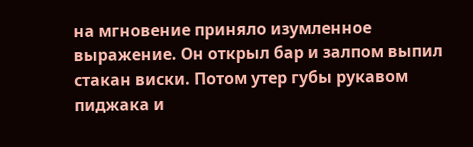на мгновение приняло изумленное выражение. Он открыл бар и залпом выпил стакан виски. Потом утер губы рукавом пиджака и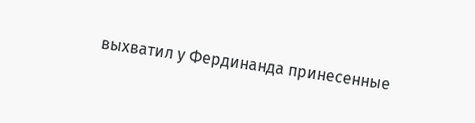выхватил у Фердинанда принесенные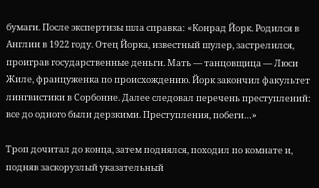бумаги. После экспертизы шла справка: «Конрад Йорк. Родился в Англии в 1922 году. Отец Йорка, известный шулер, застрелился, проиграв государственные деньги. Мать — танцовщица — Люси Жиле, француженка по происхождению. Йорк закончил факультет лингвистики в Сорбонне. Далее следовал перечень преступлений: все до одного были дерзкими. Преступления, побеги…»

Троп дочитал до конца, затем поднялся, походил по комнате и, подняв заскорузлый указательный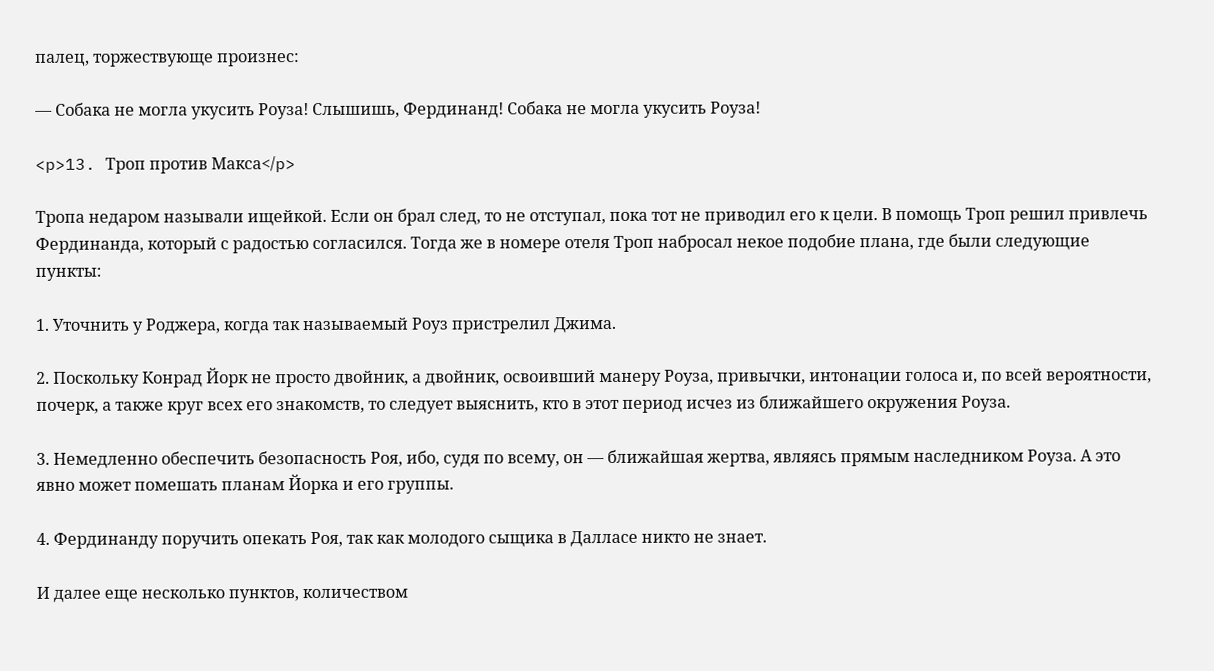палец, торжествующе произнес:

— Собака не могла укусить Роуза! Слышишь, Фердинанд! Собака не могла укусить Роуза!

<p>13. Троп против Макса</p>

Тропа недаром называли ищейкой. Если он брал след, то не отступал, пока тот не приводил его к цели. В помощь Троп решил привлечь Фердинанда, который с радостью согласился. Тогда же в номере отеля Троп набросал некое подобие плана, где были следующие пункты:

1. Уточнить у Роджера, когда так называемый Роуз пристрелил Джима.

2. Поскольку Конрад Йорк не просто двойник, а двойник, освоивший манеру Роуза, привычки, интонации голоса и, по всей вероятности, почерк, а также круг всех его знакомств, то следует выяснить, кто в этот период исчез из ближайшего окружения Роуза.

3. Немедленно обеспечить безопасность Роя, ибо, судя по всему, он — ближайшая жертва, являясь прямым наследником Роуза. А это явно может помешать планам Йорка и его группы.

4. Фердинанду поручить опекать Роя, так как молодого сыщика в Далласе никто не знает.

И далее еще несколько пунктов, количеством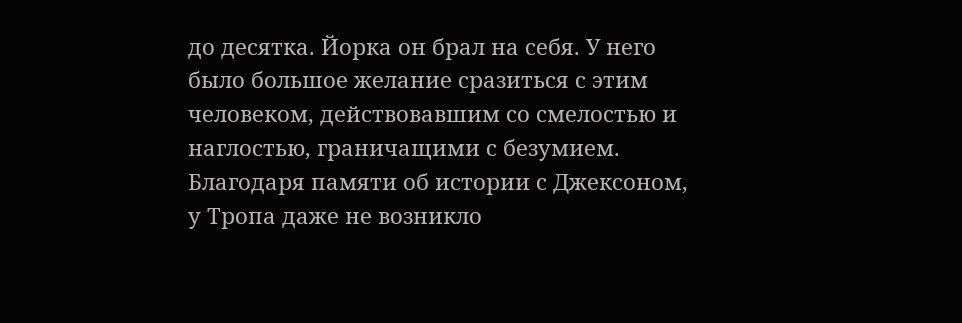до десятка. Йорка он брал на себя. У него было большое желание сразиться с этим человеком, действовавшим со смелостью и наглостью, граничащими с безумием. Благодаря памяти об истории с Джексоном, у Тропа даже не возникло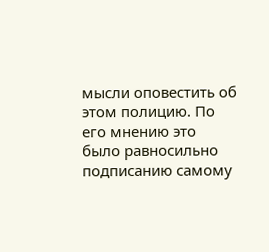мысли оповестить об этом полицию. По его мнению это было равносильно подписанию самому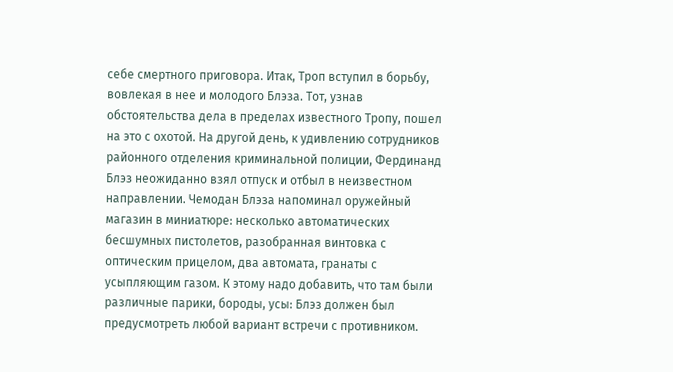себе смертного приговора. Итак, Троп вступил в борьбу, вовлекая в нее и молодого Блэза. Тот, узнав обстоятельства дела в пределах известного Тропу, пошел на это с охотой. На другой день, к удивлению сотрудников районного отделения криминальной полиции, Фердинанд Блэз неожиданно взял отпуск и отбыл в неизвестном направлении. Чемодан Блэза напоминал оружейный магазин в миниатюре: несколько автоматических бесшумных пистолетов, разобранная винтовка с оптическим прицелом, два автомата, гранаты с усыпляющим газом. К этому надо добавить, что там были различные парики, бороды, усы: Блэз должен был предусмотреть любой вариант встречи с противником.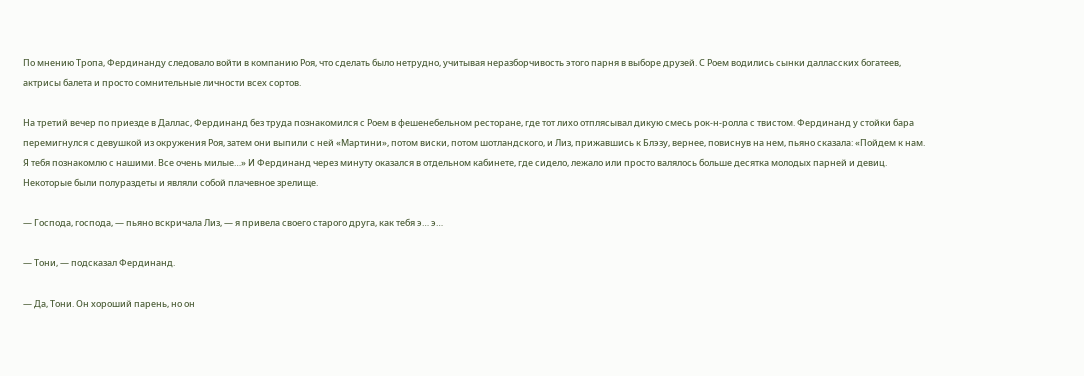По мнению Тропа, Фердинанду следовало войти в компанию Роя, что сделать было нетрудно, учитывая неразборчивость этого парня в выборе друзей. С Роем водились сынки далласских богатеев, актрисы балета и просто сомнительные личности всех сортов.

На третий вечер по приезде в Даллас, Фердинанд без труда познакомился с Роем в фешенебельном ресторане, где тот лихо отплясывал дикую смесь рок-н-ролла с твистом. Фердинанд у стойки бара перемигнулся с девушкой из окружения Роя, затем они выпили с ней «Мартини», потом виски, потом шотландского, и Лиз, прижавшись к Блэзу, вернее, повиснув на нем, пьяно сказала: «Пойдем к нам. Я тебя познакомлю с нашими. Все очень милые…» И Фердинанд через минуту оказался в отдельном кабинете, где сидело, лежало или просто валялось больше десятка молодых парней и девиц. Некоторые были полураздеты и являли собой плачевное зрелище.

— Господа, господа, — пьяно вскричала Лиз, — я привела своего старого друга, как тебя э… э…

— Тони, — подсказал Фердинанд.

— Да, Тони. Он хороший парень, но он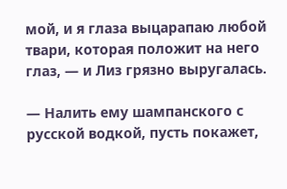мой, и я глаза выцарапаю любой твари, которая положит на него глаз, — и Лиз грязно выругалась.

— Налить ему шампанского с русской водкой, пусть покажет,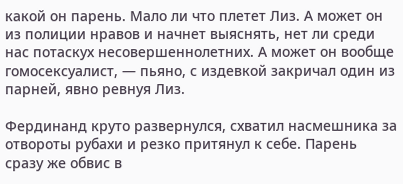какой он парень. Мало ли что плетет Лиз. А может он из полиции нравов и начнет выяснять, нет ли среди нас потаскух несовершеннолетних. А может он вообще гомосексуалист, — пьяно, с издевкой закричал один из парней, явно ревнуя Лиз.

Фердинанд круто развернулся, схватил насмешника за отвороты рубахи и резко притянул к себе. Парень сразу же обвис в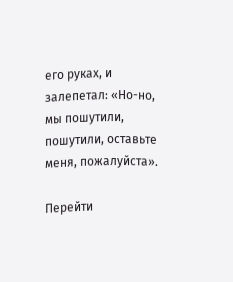его руках, и залепетал: «Но-но, мы пошутили, пошутили, оставьте меня, пожалуйста».

Перейти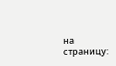на страницу: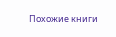Похожие книги